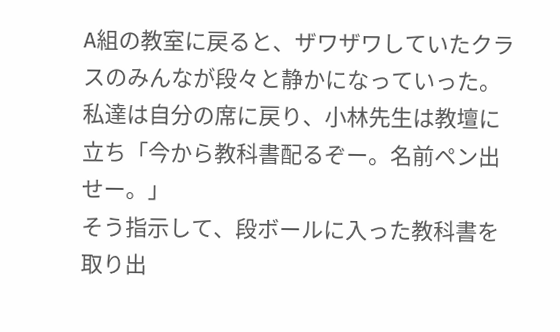A組の教室に戻ると、ザワザワしていたクラスのみんなが段々と静かになっていった。
私達は自分の席に戻り、小林先生は教壇に立ち「今から教科書配るぞー。名前ペン出せー。」
そう指示して、段ボールに入った教科書を取り出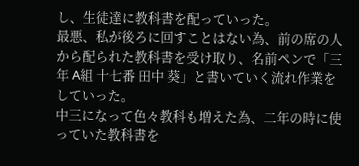し、生徒達に教科書を配っていった。
最悪、私が後ろに回すことはない為、前の席の人から配られた教科書を受け取り、名前ペンで「三年 A組 十七番 田中 葵」と書いていく流れ作業をしていった。
中三になって色々教科も増えた為、二年の時に使っていた教科書を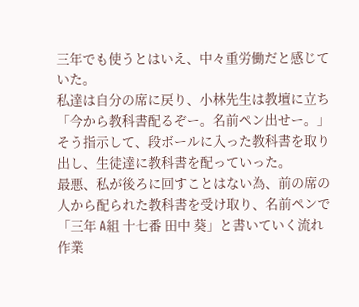三年でも使うとはいえ、中々重労働だと感じていた。
私達は自分の席に戻り、小林先生は教壇に立ち「今から教科書配るぞー。名前ペン出せー。」
そう指示して、段ボールに入った教科書を取り出し、生徒達に教科書を配っていった。
最悪、私が後ろに回すことはない為、前の席の人から配られた教科書を受け取り、名前ペンで「三年 A組 十七番 田中 葵」と書いていく流れ作業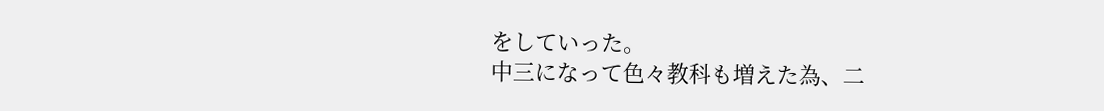をしていった。
中三になって色々教科も増えた為、二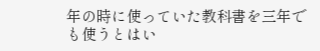年の時に使っていた教科書を三年でも使うとはい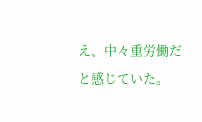え、中々重労働だと感じていた。